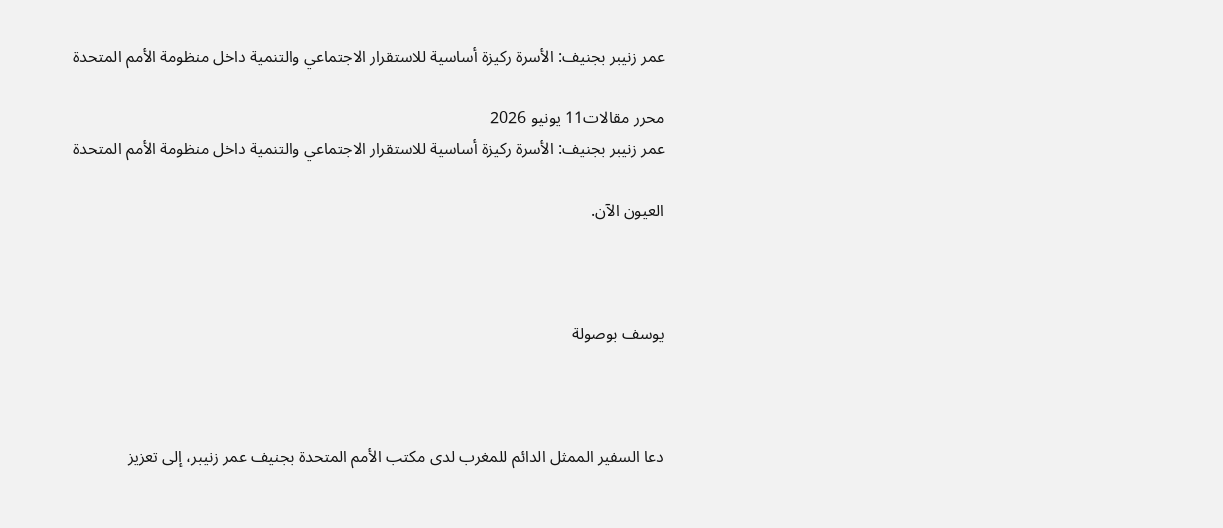عمر زنيبر بجنيف: الأسرة ركيزة أساسية للاستقرار الاجتماعي والتنمية داخل منظومة الأمم المتحدة

محرر مقالات11 يونيو 2026
عمر زنيبر بجنيف: الأسرة ركيزة أساسية للاستقرار الاجتماعي والتنمية داخل منظومة الأمم المتحدة

العيون الآن.



يوسف بوصولة



دعا السفير الممثل الدائم للمغرب لدى مكتب الأمم المتحدة بجنيف عمر زنيبر، إلى تعزيز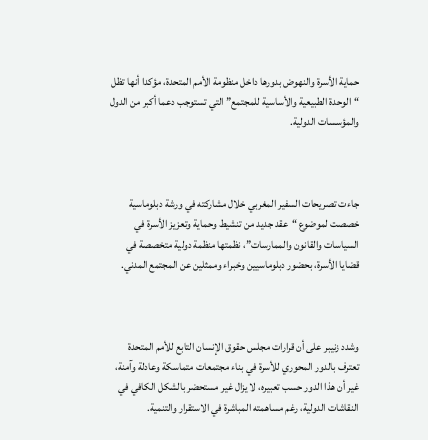حماية الأسرة والنهوض بدورها داخل منظومة الأمم المتحدة، مؤكدا أنها تظل “الوحدة الطبيعية والأساسية للمجتمع” التي تستوجب دعما أكبر من الدول والمؤسسات الدولية.



جاءت تصريحات السفير المغربي خلال مشاركته في ورشة دبلوماسية خصصت لموضوع “عقد جديد من تنشيط وحماية وتعزيز الأسرة في السياسات والقانون والممارسات”، نظمتها منظمة دولية متخصصة في قضايا الأسرة، بحضور دبلوماسيين وخبراء وممثلين عن المجتمع المدني.



وشدد زنيبر على أن قرارات مجلس حقوق الإنسان التابع للأمم المتحدة تعترف بالدور المحوري للأسرة في بناء مجتمعات متماسكة وعادلة وآمنة، غير أن هذا الدور حسب تعبيره، لا يزال غير مستحضر بالشكل الكافي في النقاشات الدولية، رغم مساهمته المباشرة في الاستقرار والتنمية.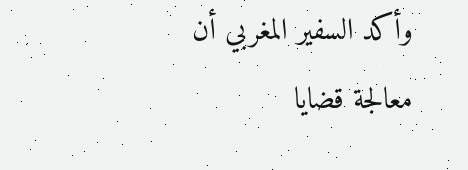وأكد السفير المغربي أن معالجة قضايا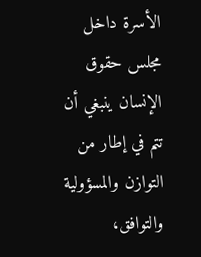الأسرة داخل مجلس حقوق الإنسان ينبغي أن تتم في إطار من التوازن والمسؤولية والتوافق،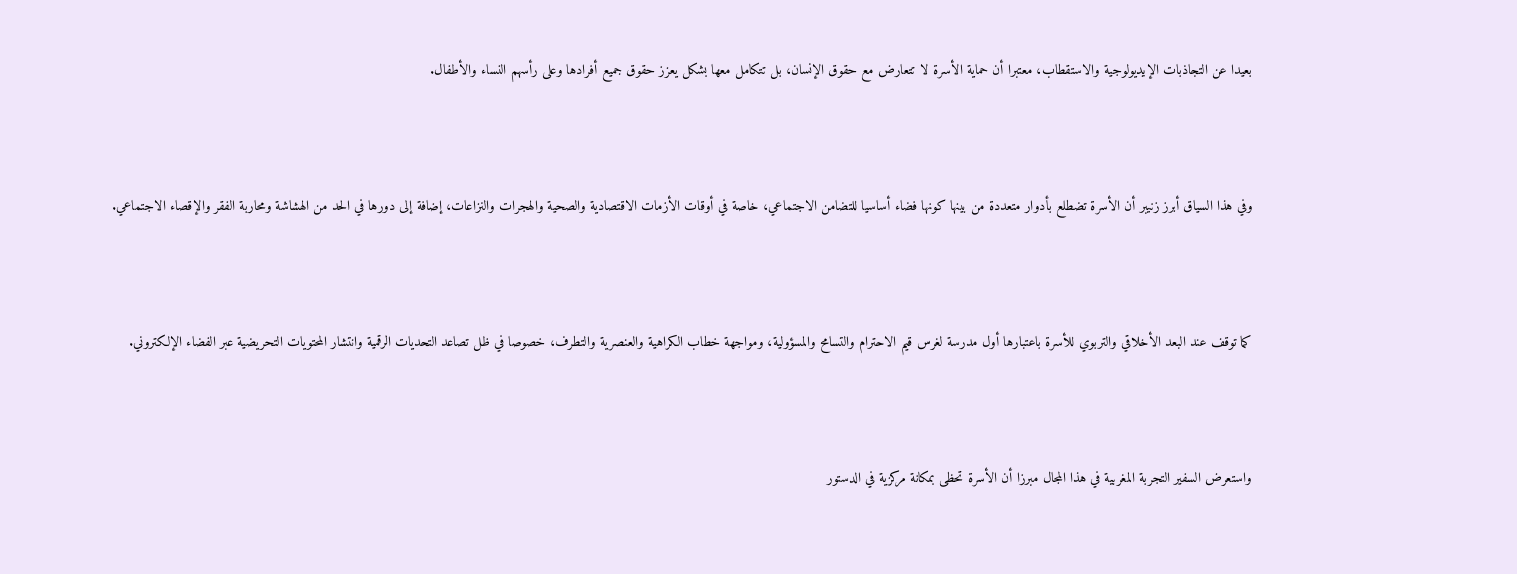بعيدا عن التجاذبات الإيديولوجية والاستقطاب، معتبرا أن حماية الأسرة لا تتعارض مع حقوق الإنسان، بل تتكامل معها بشكل يعزز حقوق جميع أفرادها وعلى رأسهم النساء والأطفال.



وفي هذا السياق أبرز زنيبر أن الأسرة تضطلع بأدوار متعددة من بينها كونها فضاء أساسيا للتضامن الاجتماعي، خاصة في أوقات الأزمات الاقتصادية والصحية والهجرات والنزاعات، إضافة إلى دورها في الحد من الهشاشة ومحاربة الفقر والإقصاء الاجتماعي.



كما توقف عند البعد الأخلاقي والتربوي للأسرة باعتبارها أول مدرسة لغرس قيم الاحترام والتسامح والمسؤولية، ومواجهة خطاب الكراهية والعنصرية والتطرف، خصوصا في ظل تصاعد التحديات الرقمية وانتشار المحتويات التحريضية عبر الفضاء الإلكتروني.



واستعرض السفير التجربة المغربية في هذا المجال مبرزا أن الأسرة تحظى بمكانة مركزية في الدستور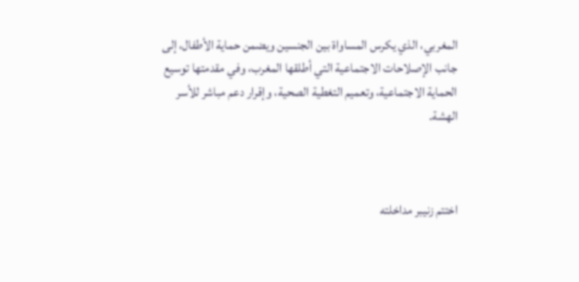المغربي، الذي يكرس المساواة بين الجنسين ويضمن حماية الأطفال، إلى جانب الإصلاحات الاجتماعية التي أطلقها المغرب، وفي مقدمتها توسيع الحماية الاجتماعية، وتعميم التغطية الصحية، وإقرار دعم مباشر للأسر الهشة.



اختتم زنيبر مداخلته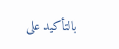بالتأكيد على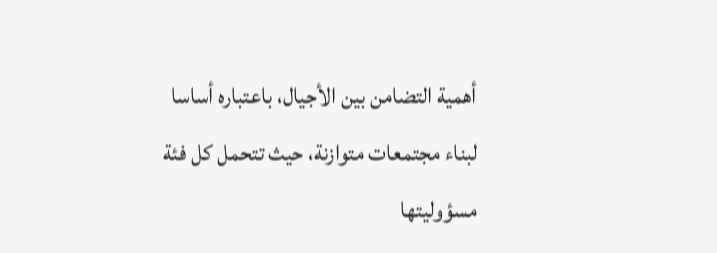أهمية التضامن بين الأجيال، باعتباره أساسا لبناء مجتمعات متوازنة، حيث تتحمل كل فئة مسؤوليتها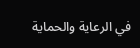في الرعاية والحماية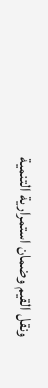ونقل القيم وضمان استمرارية التنمية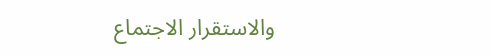والاستقرار الاجتماع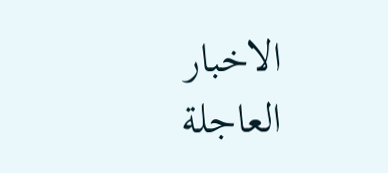الاخبار العاجلة